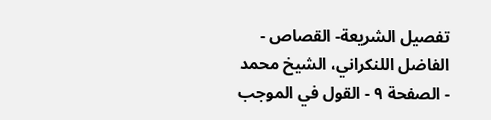تفصيل الشريعة- القصاص - الفاضل اللنكراني، الشيخ محمد - الصفحة ٩ - القول في الموجب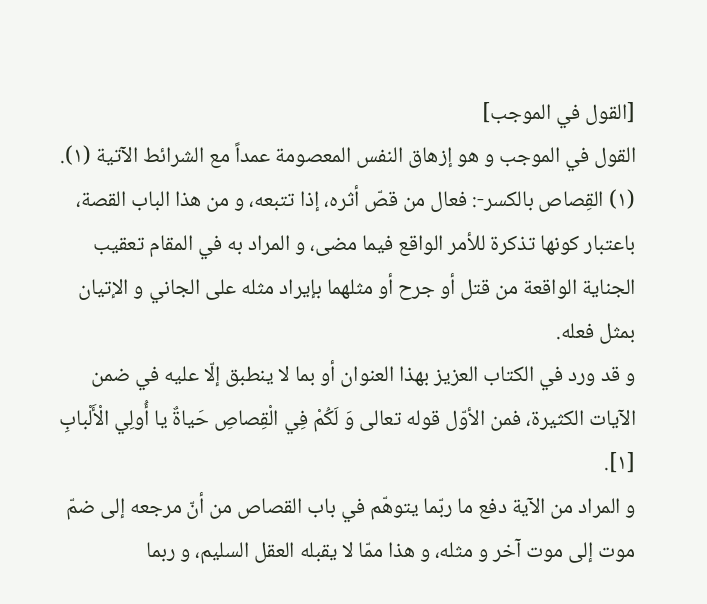[القول في الموجب]
القول في الموجب و هو إزهاق النفس المعصومة عمداً مع الشرائط الآتية (١).
(١) القِصاص بالكسر-: فعال من قصّ أثره، إذا تتبعه، و من هذا الباب القصة، باعتبار كونها تذكرة للأمر الواقع فيما مضى، و المراد به في المقام تعقيب الجناية الواقعة من قتل أو جرح أو مثلهما بإيراد مثله على الجاني و الإتيان بمثل فعله.
و قد ورد في الكتاب العزيز بهذا العنوان أو بما لا ينطبق إلّا عليه في ضمن الآيات الكثيرة، فمن الأوّل قوله تعالى وَ لَكُمْ فِي الْقِصاصِ حَياةٌ يا أُولِي الْأَلْبابِ [١].
و المراد من الآية دفع ما ربّما يتوهّم في باب القصاص من أنّ مرجعه إلى ضمّ موت إلى موت آخر و مثله، و هذا ممّا لا يقبله العقل السليم، و ربما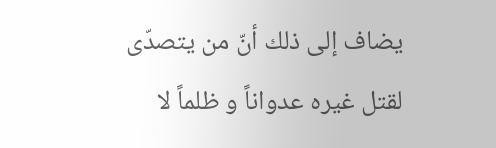يضاف إلى ذلك أنّ من يتصدّى لقتل غيره عدواناً و ظلماً لا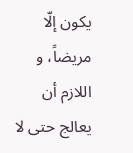يكون إلّا مريضاً، و اللازم أن يعالج حتى لا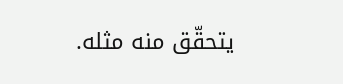يتحقّق منه مثله.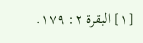[١] البقرة ٢: ١٧٩.